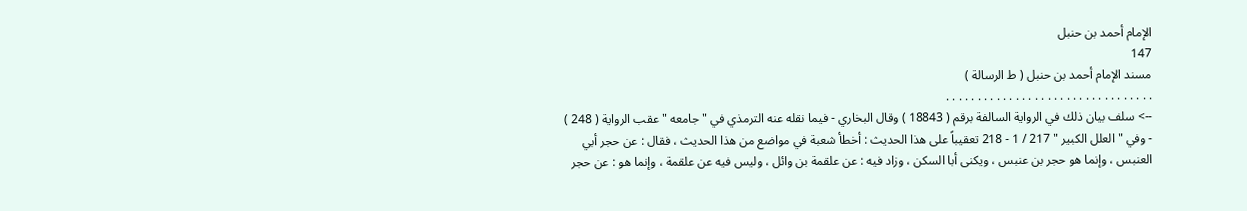الإمام أحمد بن حنبل
147
مسند الإمام أحمد بن حنبل ( ط الرسالة )
. . . . . . . . . . . . . . . . . . . . . . . . . . . . . . . . .
--> سلف بيان ذلك في الرواية السالفة برقم ( 18843 ) وقال البخاري - فيما نقله عنه الترمذي في " جامعه " عقب الرواية ( 248 ) - وفي " العلل الكبير " 217 / 1 - 218 تعقيباً على هذا الحديث : أخطأ شعبة في مواضع من هذا الحديث ، فقال : عن حجر أبي العنبس ، وإنما هو حجر بن عنبس ، ويكنى أبا السكن ، وزاد فيه : عن علقمة بن وائل ، وليس فيه عن علقمة ، وإنما هو : عن حجر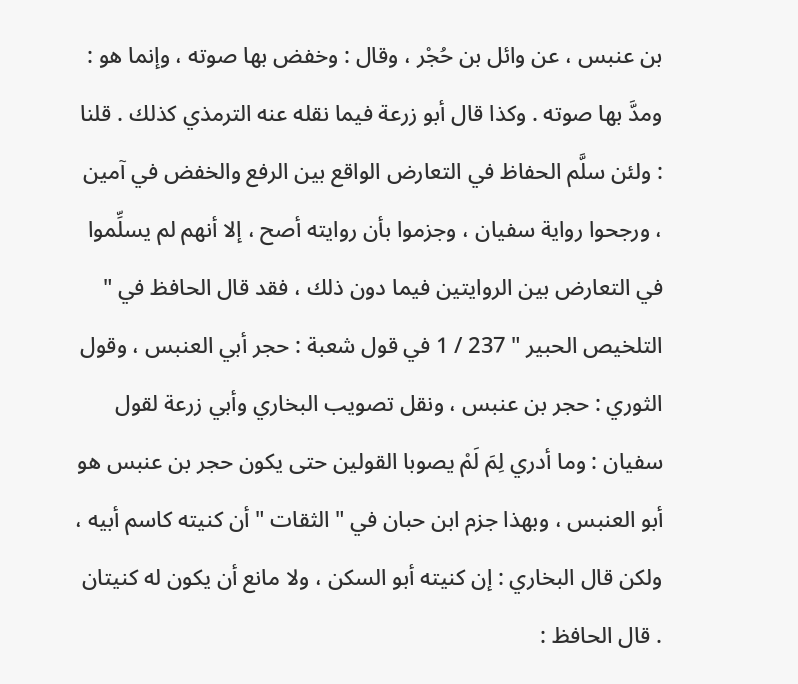بن عنبس ، عن وائل بن حُجْر ، وقال : وخفض بها صوته ، وإنما هو : ومدَّ بها صوته . وكذا قال أبو زرعة فيما نقله عنه الترمذي كذلك . قلنا : ولئن سلَّم الحفاظ في التعارض الواقع بين الرفع والخفض في آمين ، ورجحوا رواية سفيان ، وجزموا بأن روايته أصح ، إلا أنهم لم يسلِّموا في التعارض بين الروايتين فيما دون ذلك ، فقد قال الحافظ في " التلخيص الحبير " 237 / 1 في قول شعبة : حجر أبي العنبس ، وقول الثوري : حجر بن عنبس ، ونقل تصويب البخاري وأبي زرعة لقول سفيان : وما أدري لِمَ لَمْ يصوبا القولين حتى يكون حجر بن عنبس هو أبو العنبس ، وبهذا جزم ابن حبان في " الثقات " أن كنيته كاسم أبيه ، ولكن قال البخاري : إن كنيته أبو السكن ، ولا مانع أن يكون له كنيتان . قال الحافظ :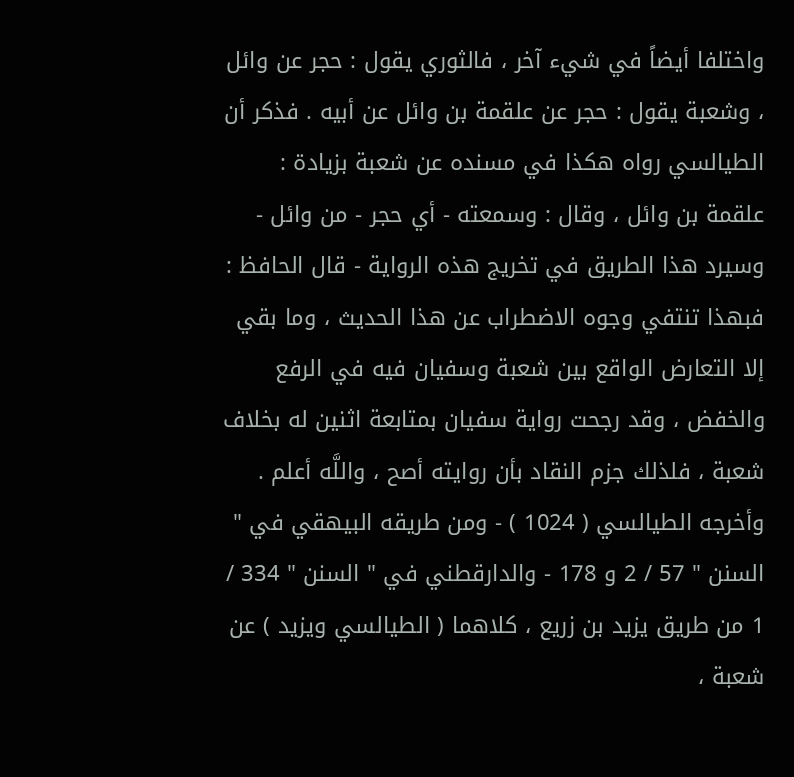واختلفا أيضاً في شيء آخر ، فالثوري يقول : حجر عن وائل ، وشعبة يقول : حجر عن علقمة بن وائل عن أبيه . فذكر أن الطيالسي رواه هكذا في مسنده عن شعبة بزيادة : علقمة بن وائل ، وقال : وسمعته - أي حجر - من وائل - وسيرد هذا الطريق في تخريج هذه الرواية - قال الحافظ : فبهذا تنتفي وجوه الاضطراب عن هذا الحديث ، وما بقي إلا التعارض الواقع بين شعبة وسفيان فيه في الرفع والخفض ، وقد رجحت رواية سفيان بمتابعة اثنين له بخلاف شعبة ، فلذلك جزم النقاد بأن روايته أصح ، واللَّه أعلم . وأخرجه الطيالسي ( 1024 ) - ومن طريقه البيهقي في " السنن " 57 / 2 و 178 - والدارقطني في " السنن " 334 / 1 من طريق يزيد بن زريع ، كلاهما ( الطيالسي ويزيد ) عن شعبة ،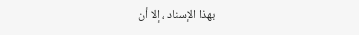بهذا الإسناد ، إلا أن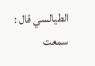الطيالسي قال : سمعت